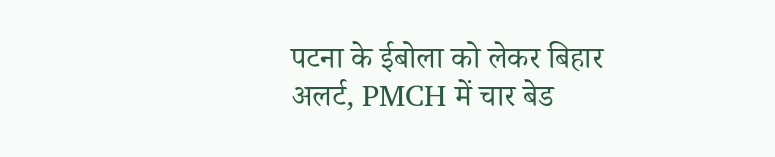पटना के ईबोला को लेकर बिहार अलर्ट, PMCH में चार बेड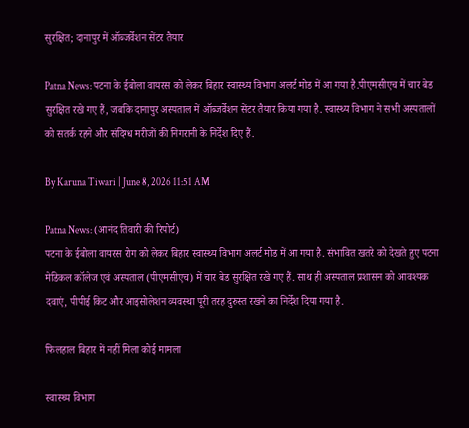सुरक्षित; दानापुर में ऑब्जर्वेशन सेंटर तैयार

Patna News: पटना के ईबोला वायरस को लेकर बिहार स्वास्थ्य विभाग अलर्ट मोड में आ गया है.पीएमसीएच में चार बेड सुरक्षित रखे गए हैं, जबकि दानापुर अस्पताल में ऑब्जर्वेशन सेंटर तैयार किया गया है. स्वास्थ्य विभाग ने सभी अस्पतालों को सतर्क रहने और संदिग्ध मरीजों की निगरानी के निर्देश दिए हैं.

By Karuna Tiwari | June 8, 2026 11:51 AM

Patna News: (आनंद तिवारी की रिपोर्ट)
पटना के ईबोला वायरस रोग को लेकर बिहार स्वास्थ्य विभाग अलर्ट मोड में आ गया है. संभावित खतरे को देखते हुए पटना मेडिकल कॉलेज एवं अस्पताल (पीएमसीएच) में चार बेड सुरक्षित रखे गए हैं. साथ ही अस्पताल प्रशासन को आवश्यक दवाएं, पीपीई किट और आइसोलेशन व्यवस्था पूरी तरह दुरुस्त रखने का निर्देश दिया गया है.

फिलहाल बिहार में नहीं मिला कोई मामला

स्वास्थ्य विभाग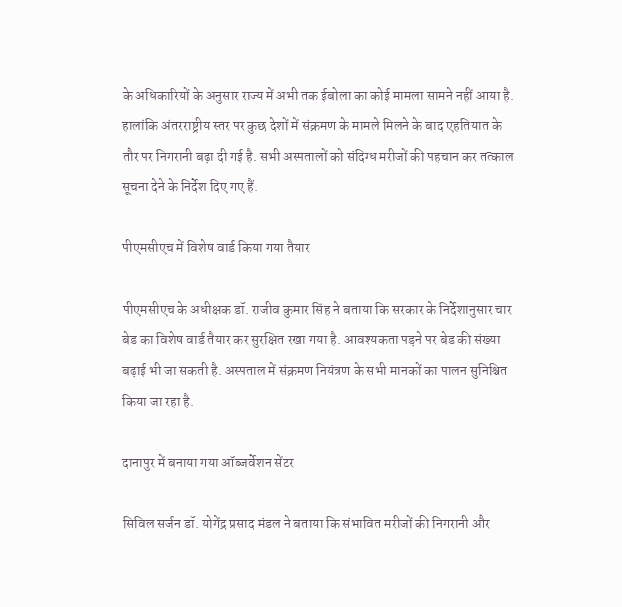के अधिकारियों के अनुसार राज्य में अभी तक ईबोला का कोई मामला सामने नहीं आया है. हालांकि अंतरराष्ट्रीय स्तर पर कुछ देशों में संक्रमण के मामले मिलने के बाद एहतियात के तौर पर निगरानी बढ़ा दी गई है. सभी अस्पतालों को संदिग्ध मरीजों की पहचान कर तत्काल सूचना देने के निर्देश दिए गए हैं.

पीएमसीएच में विशेष वार्ड किया गया तैयार

पीएमसीएच के अधीक्षक डॉ. राजीव कुमार सिंह ने बताया कि सरकार के निर्देशानुसार चार बेड का विशेष वार्ड तैयार कर सुरक्षित रखा गया है. आवश्यकता पड़ने पर बेड की संख्या बढ़ाई भी जा सकती है. अस्पताल में संक्रमण नियंत्रण के सभी मानकों का पालन सुनिश्चित किया जा रहा है.

दानापुर में बनाया गया ऑब्जर्वेशन सेंटर

सिविल सर्जन डॉ. योगेंद्र प्रसाद मंडल ने बताया कि संभावित मरीजों की निगरानी और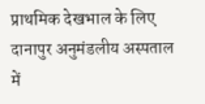प्राथमिक देखभाल के लिए दानापुर अनुमंडलीय अस्पताल में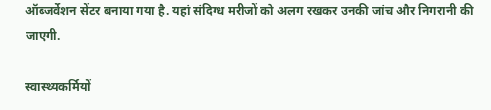ऑब्जर्वेशन सेंटर बनाया गया है. यहां संदिग्ध मरीजों को अलग रखकर उनकी जांच और निगरानी की जाएगी.

स्वास्थ्यकर्मियों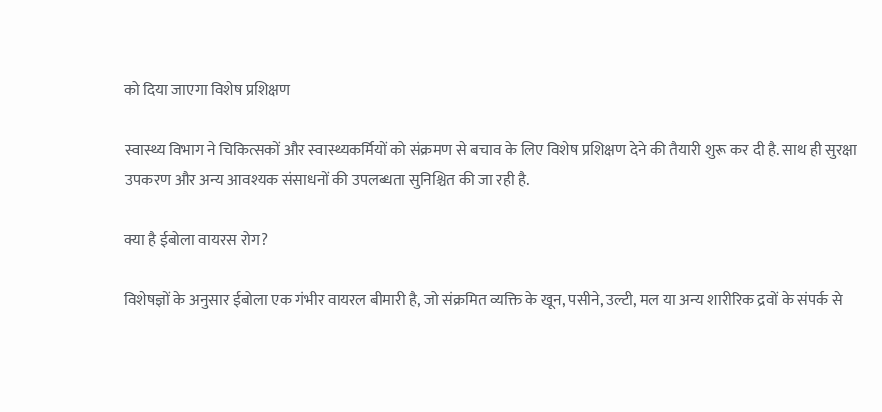को दिया जाएगा विशेष प्रशिक्षण

स्वास्थ्य विभाग ने चिकित्सकों और स्वास्थ्यकर्मियों को संक्रमण से बचाव के लिए विशेष प्रशिक्षण देने की तैयारी शुरू कर दी है. साथ ही सुरक्षा उपकरण और अन्य आवश्यक संसाधनों की उपलब्धता सुनिश्चित की जा रही है.

क्या है ईबोला वायरस रोग?

विशेषज्ञों के अनुसार ईबोला एक गंभीर वायरल बीमारी है, जो संक्रमित व्यक्ति के खून, पसीने, उल्टी, मल या अन्य शारीरिक द्रवों के संपर्क से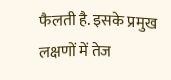फैलती है. इसके प्रमुख लक्षणों में तेज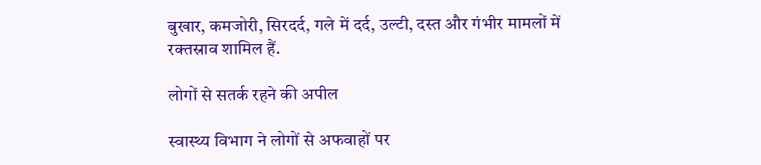बुखार, कमजोरी, सिरदर्द, गले में दर्द, उल्टी, दस्त और गंभीर मामलों में रक्तस्राव शामिल हैं.

लोगों से सतर्क रहने की अपील

स्वास्थ्य विभाग ने लोगों से अफवाहों पर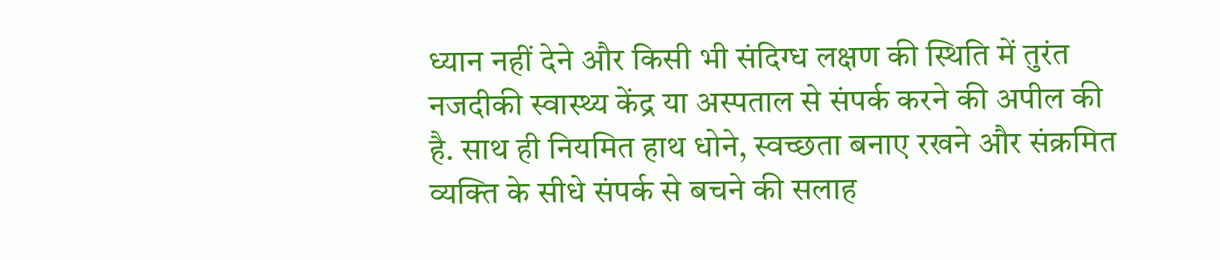ध्यान नहीं देने और किसी भी संदिग्ध लक्षण की स्थिति में तुरंत नजदीकी स्वास्थ्य केंद्र या अस्पताल से संपर्क करने की अपील की है. साथ ही नियमित हाथ धोने, स्वच्छता बनाए रखने और संक्रमित व्यक्ति के सीधे संपर्क से बचने की सलाह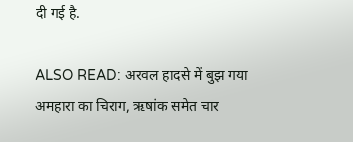दी गई है.

ALSO READ: अरवल हादसे में बुझ गया अमहारा का चिराग, ऋषांक समेत चार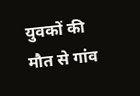युवकों की मौत से गांव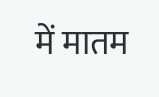में मातम